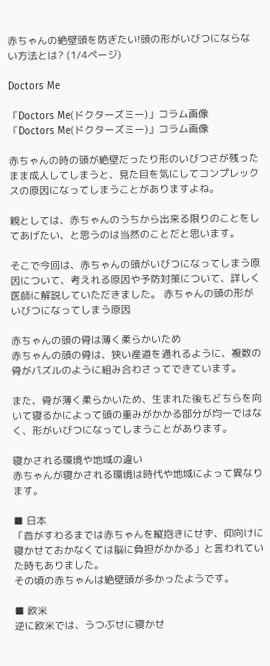赤ちゃんの絶壁頭を防ぎたい!頭の形がいびつにならない方法とは? (1/4ページ)

Doctors Me

「Doctors Me(ドクターズミー)」コラム画像
「Doctors Me(ドクターズミー)」コラム画像

赤ちゃんの時の頭が絶壁だったり形のいびつさが残ったまま成人してしまうと、見た目を気にしてコンプレックスの原因になってしまうことがありますよね。

親としては、赤ちゃんのうちから出来る限りのことをしてあげたい、と思うのは当然のことだと思います。

そこで今回は、赤ちゃんの頭がいびつになってしまう原因について、考えれる原因や予防対策について、詳しく医師に解説していただきました。 赤ちゃんの頭の形がいびつになってしまう原因

赤ちゃんの頭の骨は薄く柔らかいため
赤ちゃんの頭の骨は、狭い産道を通れるように、複数の骨がパズルのように組み合わさってできています。

また、骨が薄く柔らかいため、生まれた後もどちらを向いて寝るかによって頭の重みがかかる部分が均一ではなく、形がいびつになってしまうことがあります。

寝かされる環境や地域の違い
赤ちゃんが寝かされる環境は時代や地域によって異なります。

■ 日本
「首がすわるまでは赤ちゃんを縦抱きにせず、仰向けに寝かせておかなくては脳に負担がかかる」と言われていた時もありました。
その頃の赤ちゃんは絶壁頭が多かったようです。

■ 欧米
逆に欧米では、うつぶせに寝かせ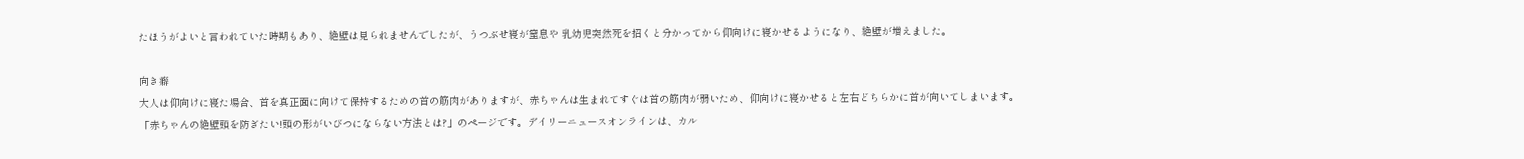たほうがよいと言われていた時期もあり、絶壁は見られませんでしたが、うつぶせ寝が窒息や 乳幼児突然死を招くと分かってから仰向けに寝かせるようになり、絶壁が増えました。

向き癖
大人は仰向けに寝た場合、首を真正面に向けて保持するための首の筋肉がありますが、赤ちゃんは生まれてすぐは首の筋肉が弱いため、仰向けに寝かせると左右どちらかに首が向いてしまいます。
「赤ちゃんの絶壁頭を防ぎたい!頭の形がいびつにならない方法とは?」のページです。デイリーニュースオンラインは、カル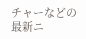チャーなどの最新ニ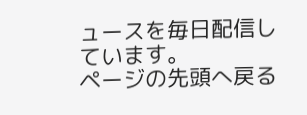ュースを毎日配信しています。
ページの先頭へ戻る